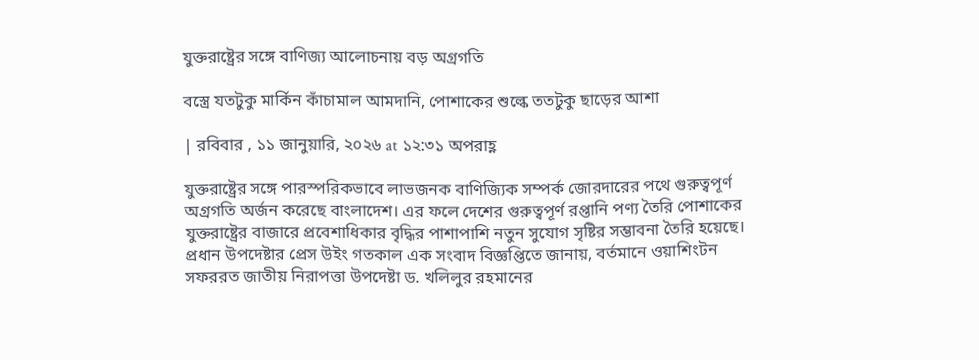যুক্তরাষ্ট্রের সঙ্গে বাণিজ্য আলোচনায় বড় অগ্রগতি

বস্ত্রে যতটুকু মার্কিন কাঁচামাল আমদানি, পোশাকের শুল্কে ততটুকু ছাড়ের আশা

| রবিবার , ১১ জানুয়ারি, ২০২৬ at ১২:৩১ অপরাহ্ণ

যুক্তরাষ্ট্রের সঙ্গে পারস্পরিকভাবে লাভজনক বাণিজ্যিক সম্পর্ক জোরদারের পথে গুরুত্বপূর্ণ অগ্রগতি অর্জন করেছে বাংলাদেশ। এর ফলে দেশের গুরুত্বপূর্ণ রপ্তানি পণ্য তৈরি পোশাকের যুক্তরাষ্ট্রের বাজারে প্রবেশাধিকার বৃদ্ধির পাশাপাশি নতুন সুযোগ সৃষ্টির সম্ভাবনা তৈরি হয়েছে। প্রধান উপদেষ্টার প্রেস উইং গতকাল এক সংবাদ বিজ্ঞপ্তিতে জানায়, বর্তমানে ওয়াশিংটন সফররত জাতীয় নিরাপত্তা উপদেষ্টা ড. খলিলুর রহমানের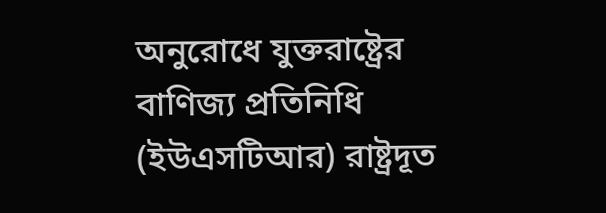অনুরোধে যুক্তরাষ্ট্রের বাণিজ্য প্রতিনিধি (ইউএসটিআর) রাষ্ট্রদূত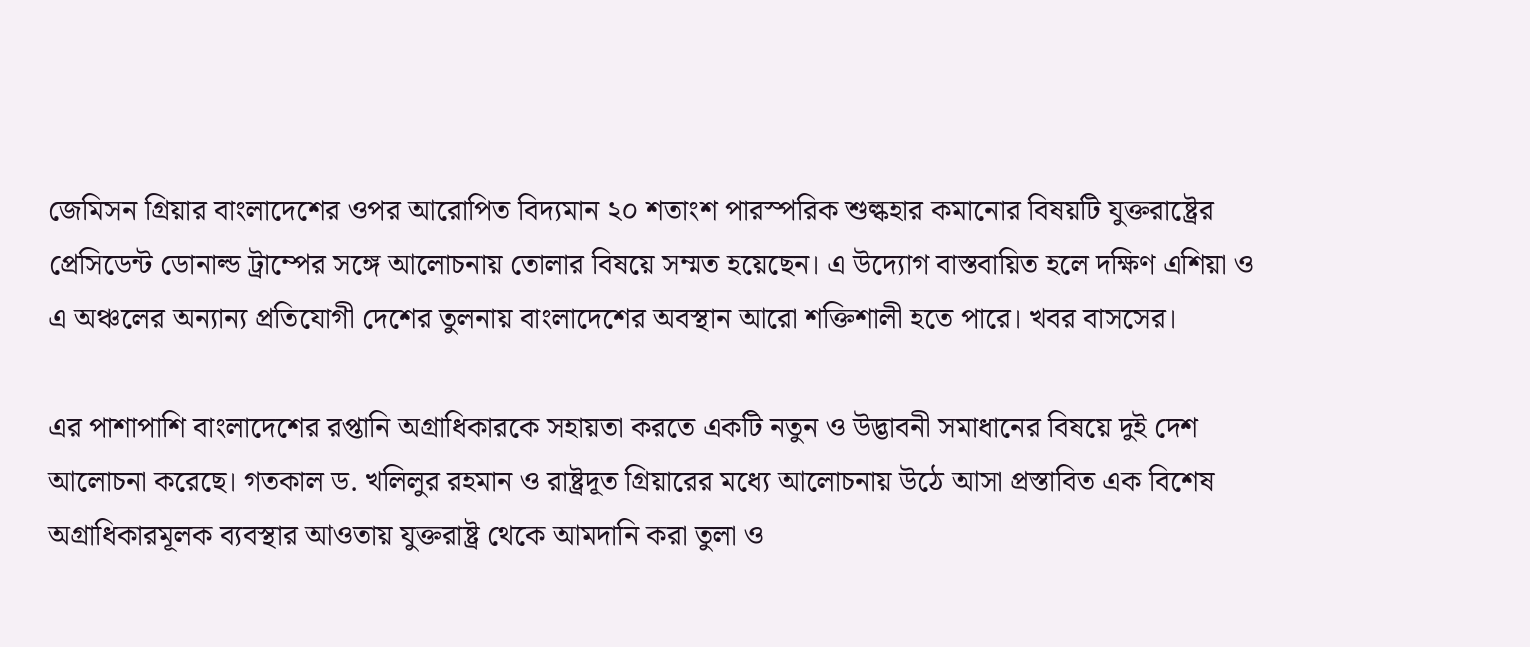জেমিসন গ্রিয়ার বাংলাদেশের ওপর আরোপিত বিদ্যমান ২০ শতাংশ পারস্পরিক শুল্কহার কমানোর বিষয়টি যুক্তরাষ্ট্রের প্রেসিডেন্ট ডোনাল্ড ট্রাম্পের সঙ্গে আলোচনায় তোলার বিষয়ে সম্মত হয়েছেন। এ উদ্যোগ বাস্তবায়িত হলে দক্ষিণ এশিয়া ও এ অঞ্চলের অন্যান্য প্রতিযোগী দেশের তুলনায় বাংলাদেশের অবস্থান আরো শক্তিশালী হতে পারে। খবর বাসসের।

এর পাশাপাশি বাংলাদেশের রপ্তানি অগ্রাধিকারকে সহায়তা করতে একটি নতুন ও উদ্ভাবনী সমাধানের বিষয়ে দুই দেশ আলোচনা করেছে। গতকাল ড. খলিলুর রহমান ও রাষ্ট্রদূত গ্রিয়ারের মধ্যে আলোচনায় উঠে আসা প্রস্তাবিত এক বিশেষ অগ্রাধিকারমূলক ব্যবস্থার আওতায় যুক্তরাষ্ট্র থেকে আমদানি করা তুলা ও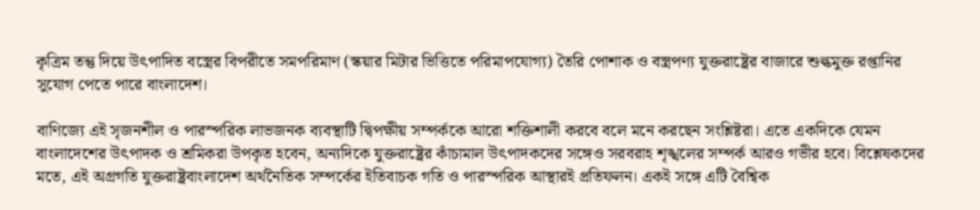কৃত্রিম তন্তু দিয়ে উৎপাদিত বস্ত্রের বিপরীতে সমপরিমাণ (স্কয়ার মিটার ভিত্তিতে পরিমাপযোগ্য) তৈরি পোশাক ও বস্ত্রপণ্য যুক্তরাষ্ট্রের বাজারে শুল্কমুক্ত রপ্তানির সুযোগ পেতে পারে বাংলাদেশ।

বাণিজ্যে এই সৃজনশীল ও পারস্পরিক লাভজনক ব্যবস্থাটি দ্বিপক্ষীয় সম্পর্ককে আরো শক্তিশালী করবে বলে মনে করছেন সংশ্লিষ্টরা। এতে একদিকে যেমন বাংলাদেশের উৎপাদক ও শ্রমিকরা উপকৃত হবেন, অন্যদিকে যুক্তরাষ্ট্রের কাঁচামাল উৎপাদকদের সঙ্গেও সরবরাহ শৃঙ্খলের সম্পর্ক আরও গভীর হবে। বিশ্লেষকদের মতে, এই অগ্রগতি যুক্তরাষ্ট্রবাংলাদেশ অর্থনৈতিক সম্পর্কের ইতিবাচক গতি ও পারস্পরিক আস্থারই প্রতিফলন। একই সঙ্গে এটি বৈশ্বিক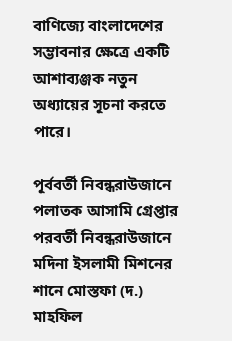বাণিজ্যে বাংলাদেশের সম্ভাবনার ক্ষেত্রে একটি আশাব্যঞ্জক নতুন অধ্যায়ের সূচনা করতে পারে।

পূর্ববর্তী নিবন্ধরাউজানে পলাতক আসামি গ্রেপ্তার
পরবর্তী নিবন্ধরাউজানে মদিনা ইসলামী মিশনের শানে মোস্তফা (দ.) মাহফিল